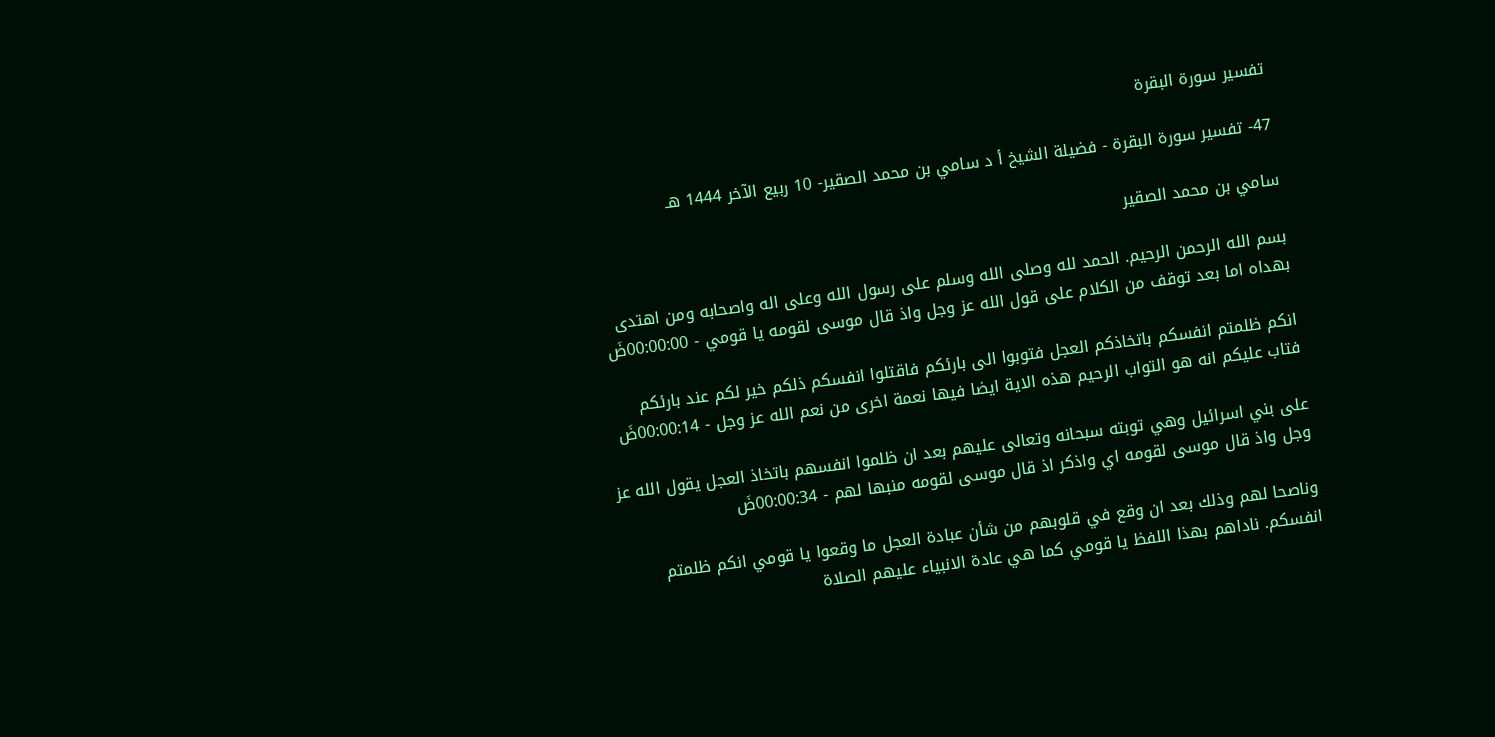تفسير سورة البقرة

47- تفسير سورة البقرة - فضيلة الشيخ أ د سامي بن محمد الصقير- 10 ربيع الآخر 1444 هـ

سامي بن محمد الصقير

بسم الله الرحمن الرحيم. الحمد لله وصلى الله وسلم على رسول الله وعلى اله واصحابه ومن اهتدى بهداه اما بعد توقف من الكلام على قول الله عز وجل واذ قال موسى لقومه يا قومي - 00:00:00ضَ

انكم ظلمتم انفسكم باتخاذكم العجل فتوبوا الى بارئكم فاقتلوا انفسكم ذلكم خير لكم عند بارئكم فتاب عليكم انه هو التواب الرحيم هذه الاية ايضا فيها نعمة اخرى من نعم الله عز وجل - 00:00:14ضَ

على بني اسرائيل وهي توبته سبحانه وتعالى عليهم بعد ان ظلموا انفسهم باتخاذ العجل يقول الله عز وجل واذ قال موسى لقومه اي واذكر اذ قال موسى لقومه منبها لهم - 00:00:34ضَ

وناصحا لهم وذلك بعد ان وقع في قلوبهم من شأن عبادة العجل ما وقعوا يا قومي انكم ظلمتم انفسكم. ناداهم بهذا اللفظ يا قومي كما هي عادة الانبياء عليهم الصلاة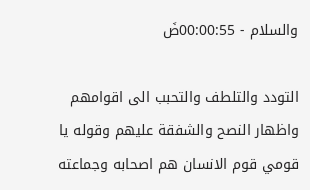والسلام - 00:00:55ضَ

التودد والتلطف والتحبب الى اقوامهم واظهار النصح والشفقة عليهم وقوله يا قومي قوم الانسان هم اصحابه وجماعته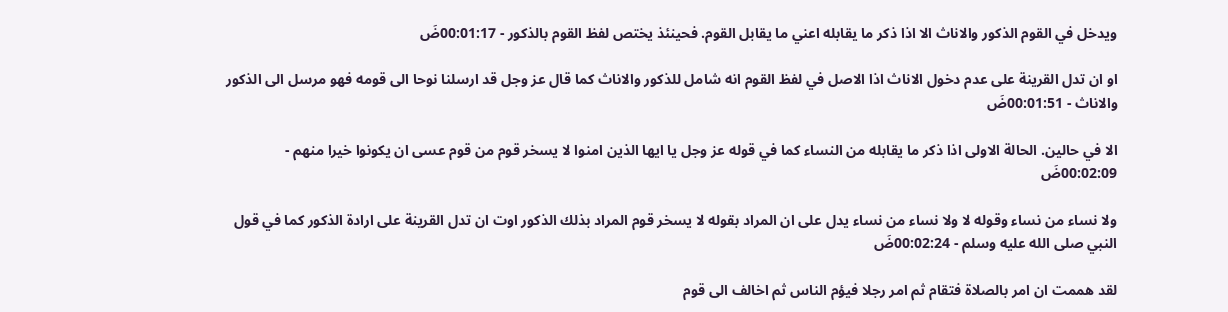ويدخل في القوم الذكور والاناث الا اذا ذكر ما يقابله اعني ما يقابل القوم. فحينئذ يختص لفظ القوم بالذكور - 00:01:17ضَ

او ان تدل القرينة على عدم دخول الاناث اذا الاصل في لفظ القوم انه شامل للذكور والاناث كما قال عز وجل قد ارسلنا نوحا الى قومه فهو مرسل الى الذكور والاناث - 00:01:51ضَ

الا في حالين. الحالة الاولى اذا ذكر ما يقابله من النساء كما في قوله عز وجل يا ايها الذين امنوا لا يسخر قوم من قوم عسى ان يكونوا خيرا منهم - 00:02:09ضَ

ولا نساء من نساء وقوله لا ولا نساء من نساء يدل على ان المراد بقوله لا يسخر قوم المراد بذلك الذكور اوت ان تدل القرينة على ارادة الذكور كما في قول النبي صلى الله عليه وسلم - 00:02:24ضَ

لقد هممت ان امر بالصلاة فتقام ثم امر رجلا فيؤم الناس ثم اخالف الى قوم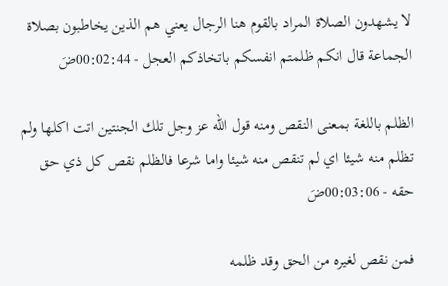لا يشهدون الصلاة المراد بالقوم هنا الرجال يعني هم الذين يخاطبون بصلاة الجماعة قال انكم ظلمتم انفسكم باتخاذكم العجل - 00:02:44ضَ

الظلم باللغة بمعنى النقص ومنه قول الله عز وجل تلك الجنتين اتت اكلها ولم تظلم منه شيئا اي لم تنقص منه شيئا واما شرعا فالظلم نقص كل ذي حق حقه - 00:03:06ضَ

فمن نقص لغيره من الحق وقد ظلمه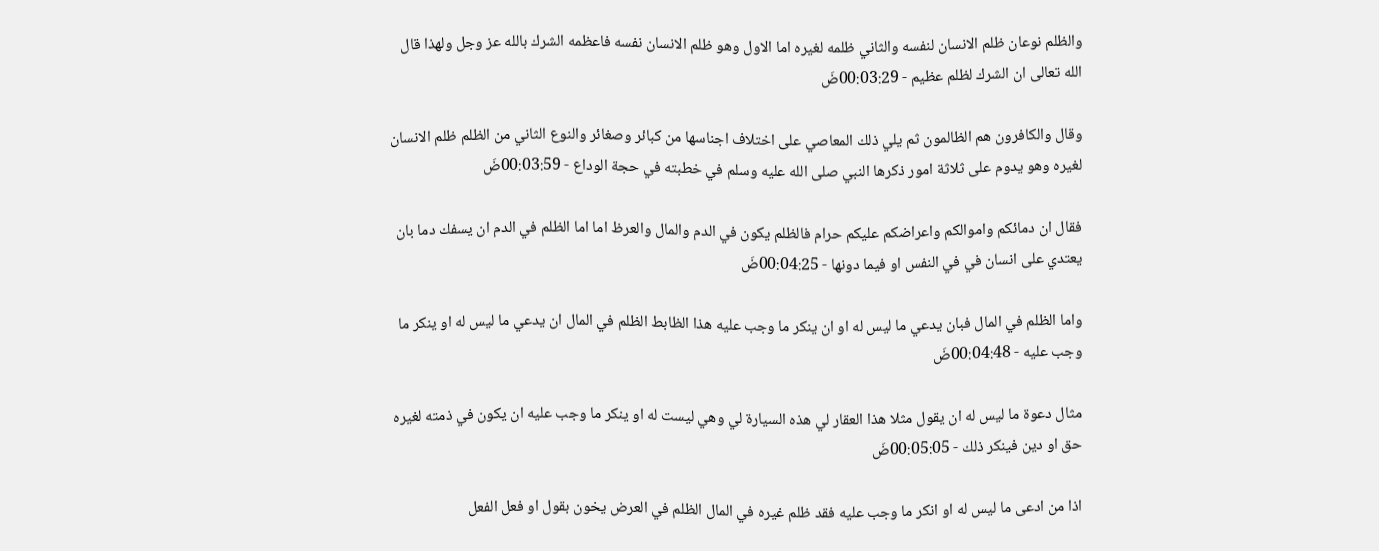والظلم نوعان ظلم الانسان لنفسه والثاني ظلمه لغيره اما الاول وهو ظلم الانسان نفسه فاعظمه الشرك بالله عز وجل ولهذا قال الله تعالى ان الشرك لظلم عظيم - 00:03:29ضَ

وقال والكافرون هم الظالمون ثم يلي ذلك المعاصي على اختلاف اجناسها من كبائر وصغائر والنوع الثاني من الظلم ظلم الانسان لغيره وهو يدوم على ثلاثة امور ذكرها النبي صلى الله عليه وسلم في خطبته في حجة الوداع - 00:03:59ضَ

فقال ان دمائكم واموالكم واعراضكم عليكم حرام فالظلم يكون في الدم والمال والعرظ اما اما الظلم في الدم ان يسفك دما بان يعتدي على انسان في في النفس او فيما دونها - 00:04:25ضَ

واما الظلم في المال فبان يدعي ما ليس له او ان ينكر ما وجب عليه هذا الظابط الظلم في المال ان يدعي ما ليس له او ينكر ما وجب عليه - 00:04:48ضَ

مثال دعوة ما ليس له ان يقول مثلا هذا العقار لي هذه السيارة لي وهي ليست له او ينكر ما وجب عليه ان يكون في ذمته لغيره حق او دين فينكر ذلك - 00:05:05ضَ

اذا من ادعى ما ليس له او انكر ما وجب عليه فقد ظلم غيره في المال الظلم في العرض يخون بقول او فعل الفعل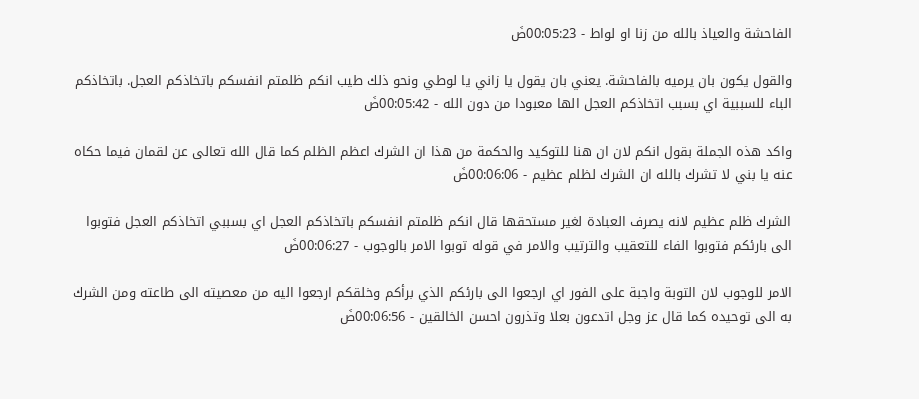الفاحشة والعياذ بالله من زنا او لواط - 00:05:23ضَ

والقول يكون بان يرميه بالفاحشة. يعني بان يقول يا زاني يا لوطي ونحو ذلك طيب انكم ظلمتم انفسكم باتخاذكم العجل. باتخاذكم الباء للسببية اي بسبب اتخاذكم العجل الها معبودا من دون الله - 00:05:42ضَ

واكد هذه الجملة بقول انكم لان ان هنا للتوكيد والحكمة من هذا ان الشرك اعظم الظلم كما قال الله تعالى عن لقمان فيما حكاه عنه يا بني لا تشرك بالله ان الشرك لظلم عظيم - 00:06:06ضَ

الشرك ظلم عظيم لانه يصرف العبادة لغير مستحقها قال انكم ظلمتم انفسكم باتخاذكم العجل اي بسببي اتخاذكم العجل فتوبوا الى بارئكم فتوبوا الفاء للتعقيب والترتيب والامر في قوله توبوا الامر بالوجوب - 00:06:27ضَ

الامر للوجوب لان التوبة واجبة على الفور اي ارجعوا الى بارئكم الذي برأكم وخلقكم ارجعوا اليه من معصيته الى طاعته ومن الشرك به الى توحيده كما قال عز وجل اتدعون بعلا وتذرون احسن الخالقين - 00:06:56ضَ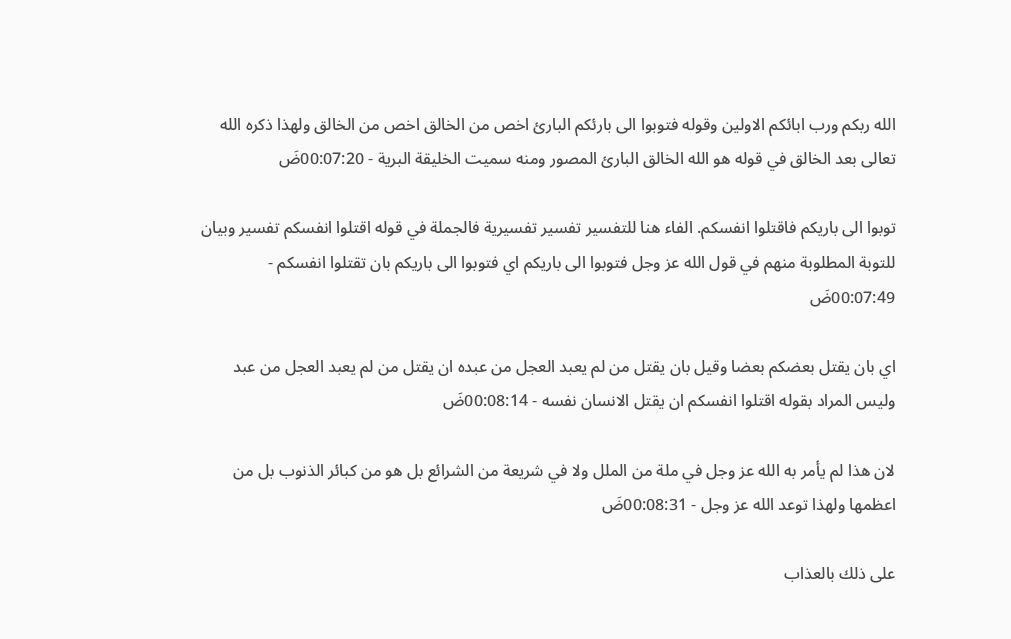الله ربكم ورب ابائكم الاولين وقوله فتوبوا الى بارئكم البارئ اخص من الخالق اخص من الخالق ولهذا ذكره الله تعالى بعد الخالق في قوله هو الله الخالق البارئ المصور ومنه سميت الخليقة البرية - 00:07:20ضَ

توبوا الى باريكم فاقتلوا انفسكم. الفاء هنا للتفسير تفسير تفسيرية فالجملة في قوله اقتلوا انفسكم تفسير وبيان للتوبة المطلوبة منهم في قول الله عز وجل فتوبوا الى باريكم اي فتوبوا الى باريكم بان تقتلوا انفسكم - 00:07:49ضَ

اي بان يقتل بعضكم بعضا وقيل بان يقتل من لم يعبد العجل من عبده ان يقتل من لم يعبد العجل من عبد وليس المراد بقوله اقتلوا انفسكم ان يقتل الانسان نفسه - 00:08:14ضَ

لان هذا لم يأمر به الله عز وجل في ملة من الملل ولا في شريعة من الشرائع بل هو من كبائر الذنوب بل من اعظمها ولهذا توعد الله عز وجل - 00:08:31ضَ

على ذلك بالعذاب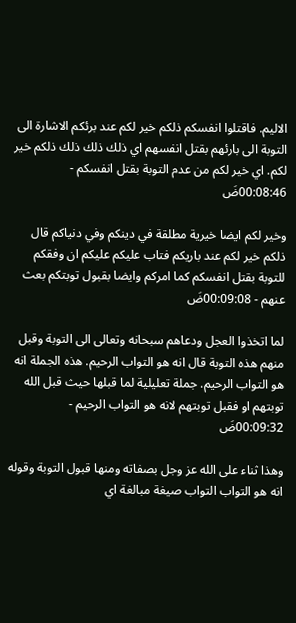الاليم. فاقتلوا انفسكم ذلكم خير لكم عند برئكم الاشارة الى التوبة الى بارئهم بقتل انفسهم اي ذلك ذلك ذلك ذلكم خير لكم. اي خير لكم من عدم التوبة بقتل انفسكم - 00:08:46ضَ

وخير لكم ايضا خيرية مطلقة في دينكم وفي دنياكم قال ذلكم خير لكم عند باريكم فتاب عليكم عليكم ان وفقكم للتوبة بقتل انفسكم كما امركم وايضا بقبول توبتكم بعث عنهم - 00:09:08ضَ

لما اتخذوا العجل ودعاهم سبحانه وتعالى الى التوبة وقبل منهم هذه التوبة قال انه هو التواب الرحيم. هذه الجملة انه هو التواب الرحيم. جملة تعليلية لما قبلها حيث قبل الله توبتهم او فقبل توبتهم لانه هو التواب الرحيم - 00:09:32ضَ

وهذا ثناء على الله عز وجل بصفاته ومنها قبول التوبة وقوله انه هو التواب التواب صيغة مبالغة اي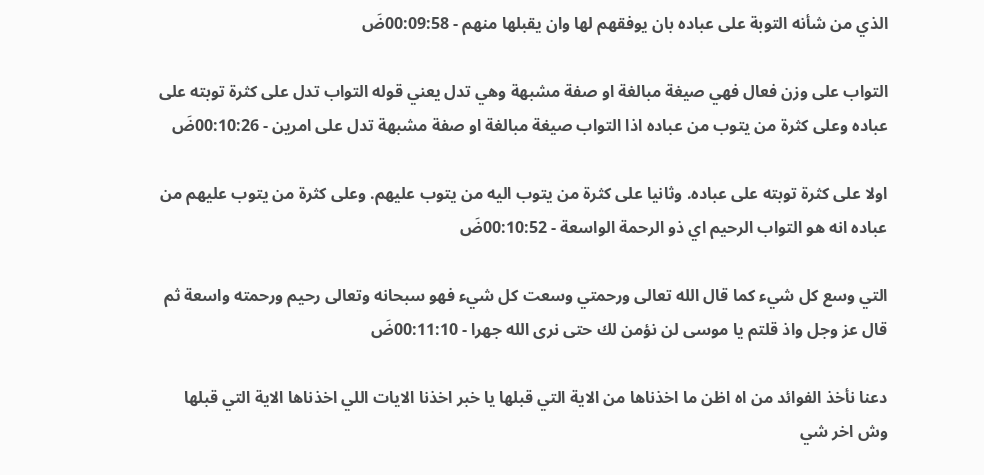الذي من شأنه التوبة على عباده بان يوفقهم لها وان يقبلها منهم - 00:09:58ضَ

التواب على وزن فعال فهي صيغة مبالغة او صفة مشبهة وهي تدل يعني قوله التواب تدل على كثرة توبته على عباده وعلى كثرة من يتوب من عباده اذا التواب صيغة مبالغة او صفة مشبهة تدل على امرين - 00:10:26ضَ

اولا على كثرة توبته على عباده. وثانيا على كثرة من يتوب اليه من يتوب عليهم. وعلى كثرة من يتوب عليهم من عباده انه هو التواب الرحيم اي ذو الرحمة الواسعة - 00:10:52ضَ

التي وسع كل شيء كما قال الله تعالى ورحمتي وسعت كل شيء فهو سبحانه وتعالى رحيم ورحمته واسعة ثم قال عز وجل واذ قلتم يا موسى لن نؤمن لك حتى نرى الله جهرا - 00:11:10ضَ

دعنا نأخذ الفوائد من اه اظن ما اخذناها من الاية التي قبلها يا خبر اخذنا الايات اللي اخذناها الاية التي قبلها وش اخر شي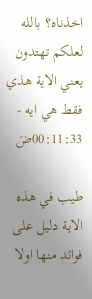اخذناه؟ بالله لعلكم تهتدون يعني الاية هذي فقط هي ايه - 00:11:33ضَ

طيب في هذه الاية دليل على فوائد منها اولا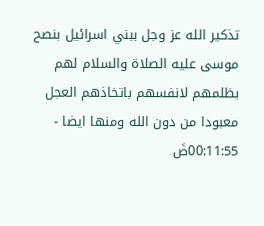تذكير الله عز وجل ببني اسرائيل بنصح موسى عليه الصلاة والسلام لهم بظلمهم لانفسهم باتخاذهم العجل معبودا من دون الله ومنها ايضا - 00:11:55ضَ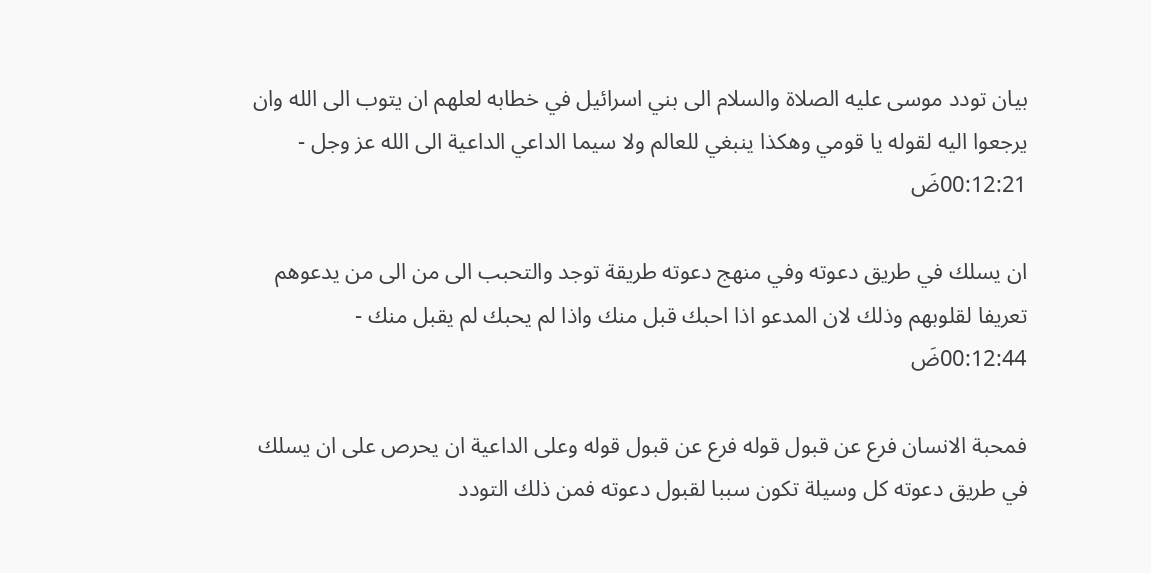بيان تودد موسى عليه الصلاة والسلام الى بني اسرائيل في خطابه لعلهم ان يتوب الى الله وان يرجعوا اليه لقوله يا قومي وهكذا ينبغي للعالم ولا سيما الداعي الداعية الى الله عز وجل - 00:12:21ضَ

ان يسلك في طريق دعوته وفي منهج دعوته طريقة توجد والتحبب الى من الى من يدعوهم تعريفا لقلوبهم وذلك لان المدعو اذا احبك قبل منك واذا لم يحبك لم يقبل منك - 00:12:44ضَ

فمحبة الانسان فرع عن قبول قوله فرع عن قبول قوله وعلى الداعية ان يحرص على ان يسلك في طريق دعوته كل وسيلة تكون سببا لقبول دعوته فمن ذلك التودد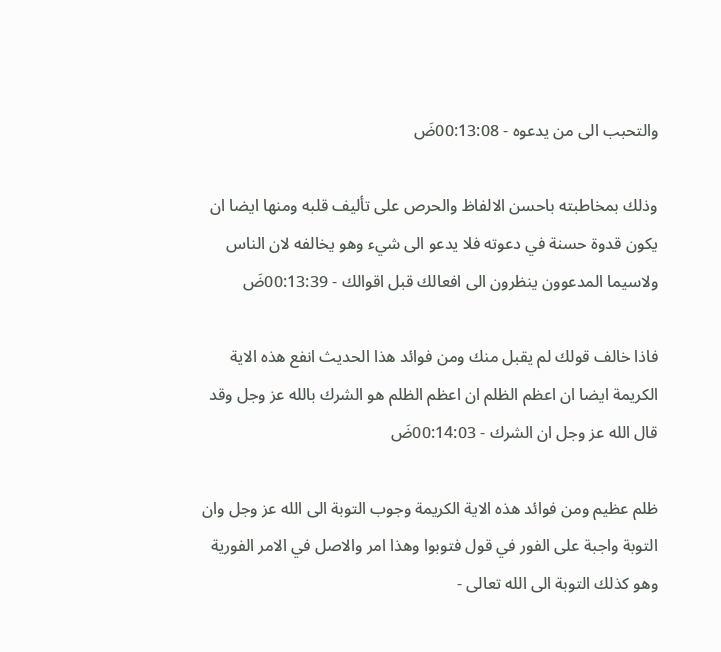والتحبب الى من يدعوه - 00:13:08ضَ

وذلك بمخاطبته باحسن الالفاظ والحرص على تأليف قلبه ومنها ايضا ان يكون قدوة حسنة في دعوته فلا يدعو الى شيء وهو يخالفه لان الناس ولاسيما المدعوون ينظرون الى افعالك قبل اقوالك - 00:13:39ضَ

فاذا خالف قولك لم يقبل منك ومن فوائد هذا الحديث انفع هذه الاية الكريمة ايضا ان اعظم الظلم ان اعظم الظلم هو الشرك بالله عز وجل وقد قال الله عز وجل ان الشرك - 00:14:03ضَ

ظلم عظيم ومن فوائد هذه الاية الكريمة وجوب التوبة الى الله عز وجل وان التوبة واجبة على الفور في قول فتوبوا وهذا امر والاصل في الامر الفورية وهو كذلك التوبة الى الله تعالى -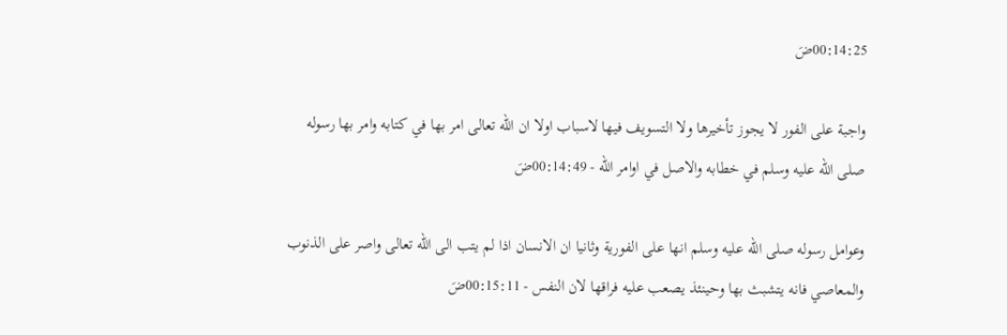00:14:25ضَ

واجبة على الفور لا يجوز تأخيرها ولا التسويف فيها لاسباب اولا ان الله تعالى امر بها في كتابه وامر بها رسوله صلى الله عليه وسلم في خطابه والاصل في اوامر الله - 00:14:49ضَ

وعوامل رسوله صلى الله عليه وسلم انها على الفورية وثانيا ان الانسان اذا لم يتب الى الله تعالى واصر على الذنوب والمعاصي فانه يتشبث بها وحينئذ يصعب عليه فراقها لان النفس - 00:15:11ضَ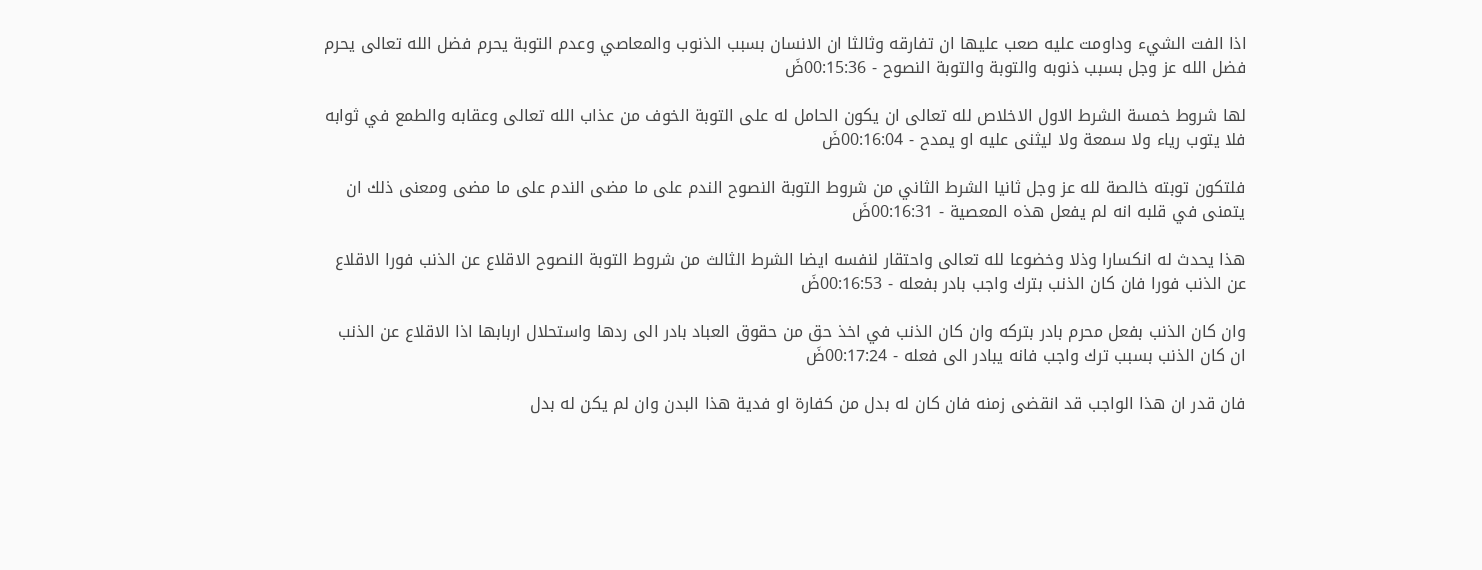اذا الفت الشيء وداومت عليه صعب عليها ان تفارقه وثالثا ان الانسان بسبب الذنوب والمعاصي وعدم التوبة يحرم فضل الله تعالى يحرم فضل الله عز وجل بسبب ذنوبه والتوبة والتوبة النصوح - 00:15:36ضَ

لها شروط خمسة الشرط الاول الاخلاص لله تعالى ان يكون الحامل له على التوبة الخوف من عذاب الله تعالى وعقابه والطمع في ثوابه فلا يتوب رياء ولا سمعة ولا ليثنى عليه او يمدح - 00:16:04ضَ

فلتكون توبته خالصة لله عز وجل ثانيا الشرط الثاني من شروط التوبة النصوح الندم على ما مضى الندم على ما مضى ومعنى ذلك ان يتمنى في قلبه انه لم يفعل هذه المعصية - 00:16:31ضَ

هذا يحدث له انكسارا وذلا وخضوعا لله تعالى واحتقار لنفسه ايضا الشرط الثالث من شروط التوبة النصوح الاقلاع عن الذنب فورا الاقلاع عن الذنب فورا فان كان الذنب بترك واجب بادر بفعله - 00:16:53ضَ

وان كان الذنب بفعل محرم بادر بتركه وان كان الذنب في اخذ حق من حقوق العباد بادر الى ردها واستحلال اربابها اذا الاقلاع عن الذنب ان كان الذنب بسبب ترك واجب فانه يبادر الى فعله - 00:17:24ضَ

فان قدر ان هذا الواجب قد انقضى زمنه فان كان له بدل من كفارة او فدية هذا البدن وان لم يكن له بدل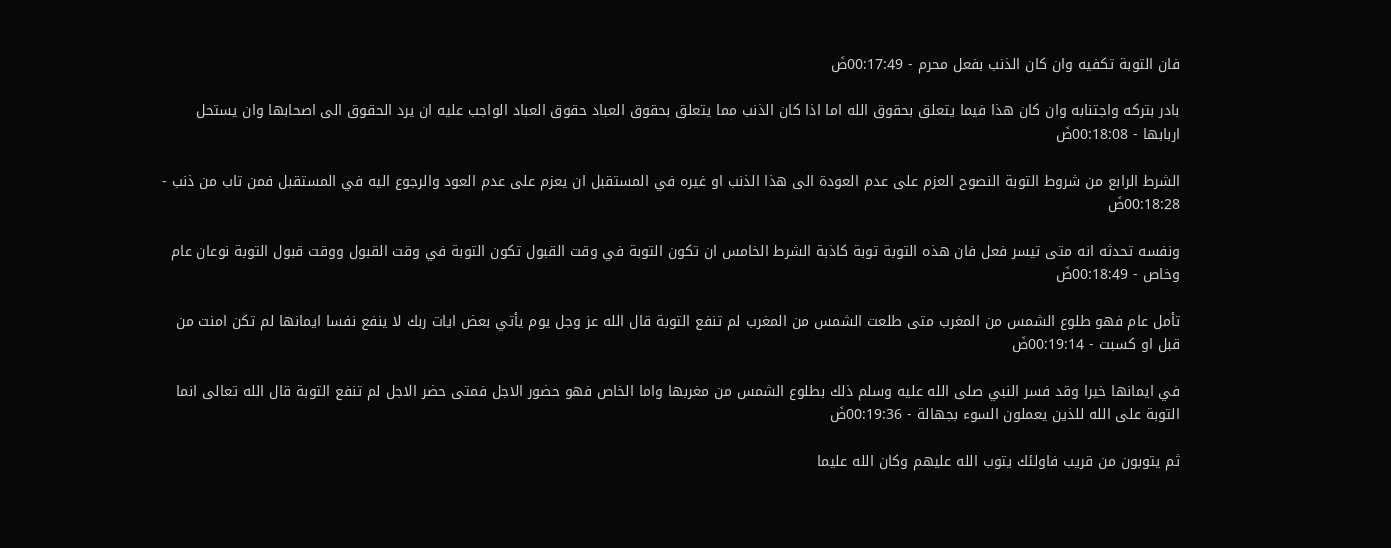فان التوبة تكفيه وان كان الذنب بفعل محرم - 00:17:49ضَ

بادر بتركه واجتنابه وان كان هذا فيما يتعلق بحقوق الله اما اذا كان الذنب مما يتعلق بحقوق العباد حقوق العباد الواجب عليه ان يرد الحقوق الى اصحابها وان يستحل اربابها - 00:18:08ضَ

الشرط الرابع من شروط التوبة النصوح العزم على عدم العودة الى هذا الذنب او غيره في المستقبل ان يعزم على عدم العود والرجوع اليه في المستقبل فمن تاب من ذنب - 00:18:28ضَ

ونفسه تحدثه انه متى تيسر فعل فان هذه التوبة توبة كاذبة الشرط الخامس ان تكون التوبة في وقت القبول تكون التوبة في وقت القبول ووقت قبول التوبة نوعان عام وخاص - 00:18:49ضَ

تأمل عام فهو طلوع الشمس من المغرب متى طلعت الشمس من المغرب لم تنفع التوبة قال الله عز وجل يوم يأتي بعض ايات ربك لا ينفع نفسا ايمانها لم تكن امنت من قبل او كسبت - 00:19:14ضَ

في ايمانها خيرا وقد فسر النبي صلى الله عليه وسلم ذلك بطلوع الشمس من مغربها واما الخاص فهو حضور الاجل فمتى حضر الاجل لم تنفع التوبة قال الله تعالى انما التوبة على الله للذين يعملون السوء بجهالة - 00:19:36ضَ

ثم يتوبون من قريب فاولئك يتوب الله عليهم وكان الله عليما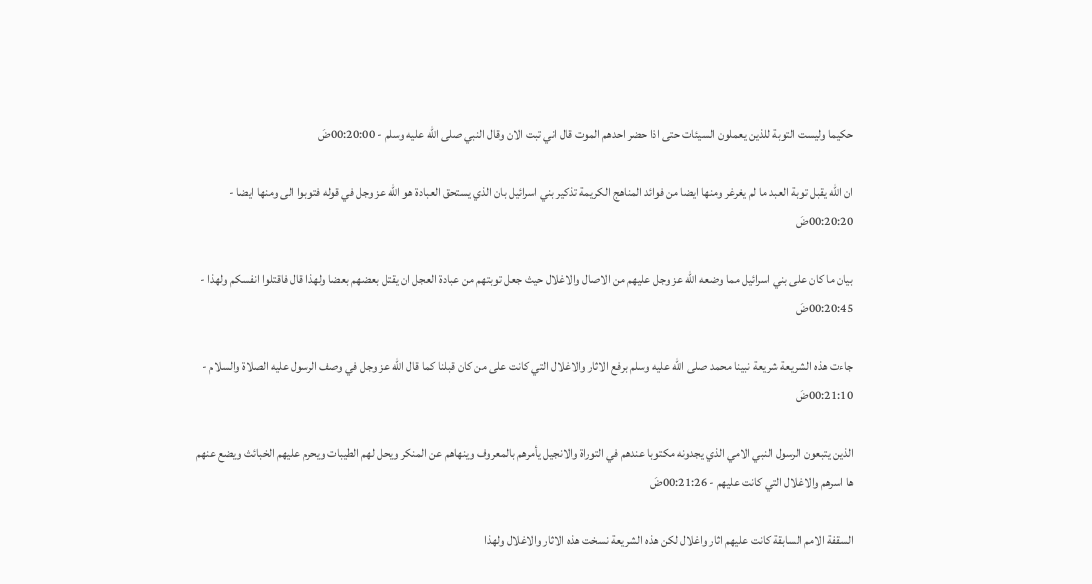حكيما وليست التوبة للذين يعملون السيئات حتى اذا حضر احدهم الموت قال اني تبت الان وقال النبي صلى الله عليه وسلم - 00:20:00ضَ

ان الله يقبل توبة العبد ما لم يغرغر ومنها ايضا من فوائد المناهج الكريمة تذكير بني اسرائيل بان الذي يستحق العبادة هو الله عز وجل في قوله فتوبوا الى ومنها ايضا - 00:20:20ضَ

بيان ما كان على بني اسرائيل مما وضعه الله عز وجل عليهم من الاصال والاغلال حيث جعل توبتهم من عبادة العجل ان يقتل بعضهم بعضا ولهذا قال فاقتلوا انفسكم ولهذا - 00:20:45ضَ

جاءت هذه الشريعة شريعة نبينا محمد صلى الله عليه وسلم برفع الاثار والاغلال التي كانت على من كان قبلنا كما قال الله عز وجل في وصف الرسول عليه الصلاة والسلام - 00:21:10ضَ

الذين يتبعون الرسول النبي الامي الذي يجدونه مكتوبا عندهم في التوراة والانجيل يأمرهم بالمعروف وينهاهم عن المنكر ويحل لهم الطيبات ويحرم عليهم الخبائث ويضع عنهم ها اسرهم والاغلال التي كانت عليهم - 00:21:26ضَ

السقفة الامم السابقة كانت عليهم اثار واغلال لكن هذه الشريعة نسخت هذه الاثار والاغلال ولهذا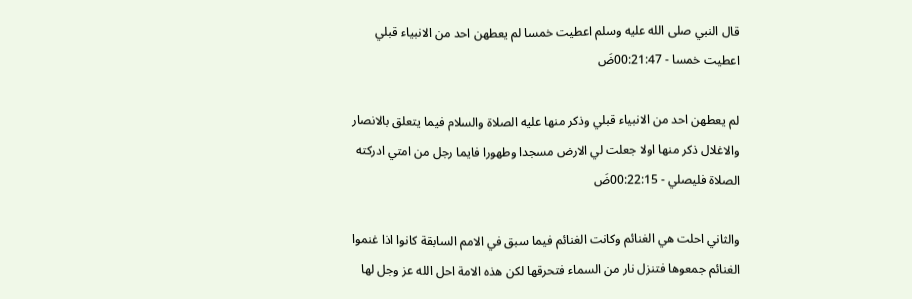قال النبي صلى الله عليه وسلم اعطيت خمسا لم يعطهن احد من الانبياء قبلي اعطيت خمسا - 00:21:47ضَ

لم يعطهن احد من الانبياء قبلي وذكر منها عليه الصلاة والسلام فيما يتعلق بالانصار والاغلال ذكر منها اولا جعلت لي الارض مسجدا وطهورا فايما رجل من امتي ادركته الصلاة فليصلي - 00:22:15ضَ

والثاني احلت هي الغنائم وكانت الغنائم فيما سبق في الامم السابقة كانوا اذا غنموا الغنائم جمعوها فتنزل نار من السماء فتحرقها لكن هذه الامة احل الله عز وجل لها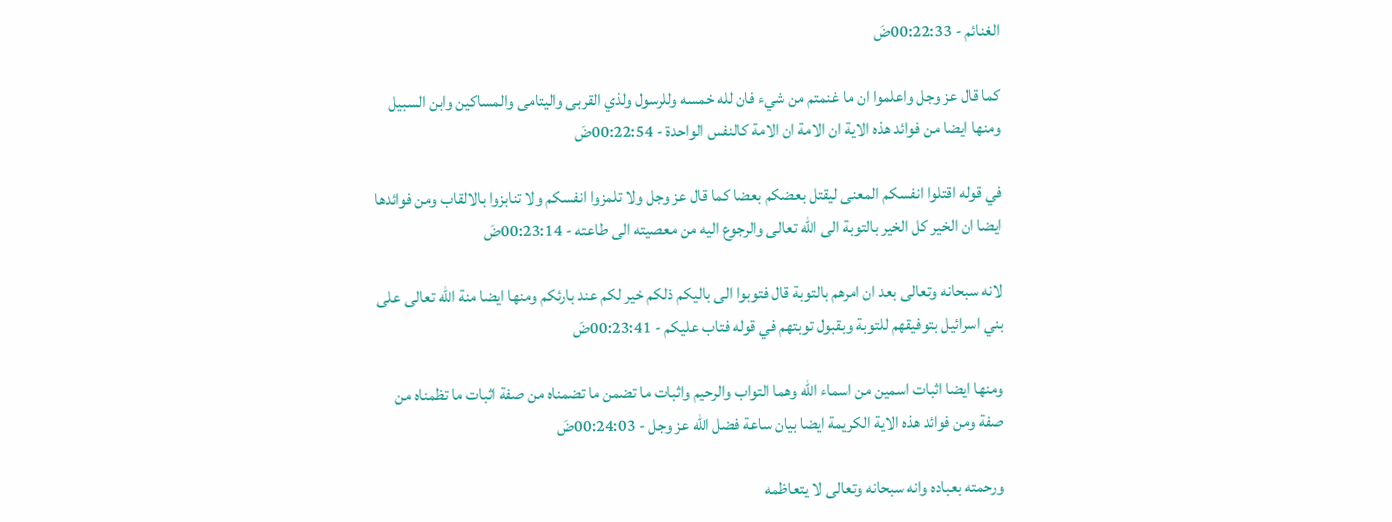الغنائم - 00:22:33ضَ

كما قال عز وجل واعلموا ان ما غنمتم من شيء فان لله خمسه وللرسول ولذي القربى واليتامى والمساكين وابن السبيل ومنها ايضا من فوائد هذه الاية ان الامة ان الامة كالنفس الواحدة - 00:22:54ضَ

في قوله اقتلوا انفسكم المعنى ليقتل بعضكم بعضا كما قال عز وجل ولا تلمزوا انفسكم ولا تنابزوا بالالقاب ومن فوائدها ايضا ان الخير كل الخير بالتوبة الى الله تعالى والرجوع اليه من معصيته الى طاعته - 00:23:14ضَ

لانه سبحانه وتعالى بعد ان امرهم بالتوبة قال فتوبوا الى باليكم ذلكم خير لكم عند بارئكم ومنها ايضا منة الله تعالى على بني اسرائيل بتوفيقهم للتوبة وبقبول توبتهم في قوله فتاب عليكم - 00:23:41ضَ

ومنها ايضا اثبات اسمين من اسماء الله وهما التواب والرحيم واثبات ما تضمن ما تضمناه من صفة اثبات ما تظمناه من صفة ومن فوائد هذه الاية الكريمة ايضا بيان ساعة فضل الله عز وجل - 00:24:03ضَ

ورحمته بعباده وانه سبحانه وتعالى لا يتعاظمه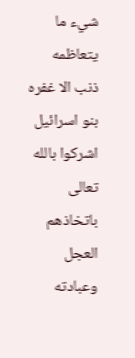شيء ما يتعاظمه ذنب الا غفره بنو اسرائيل اشركوا بالله تعالى باتخاذهم العجل وعبادته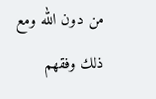من دون الله ومع ذلك وفقهم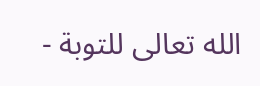الله تعالى للتوبة -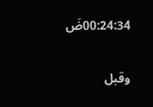00:24:34ضَ

وقبل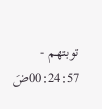توبتهم - 00:24:57ضَ